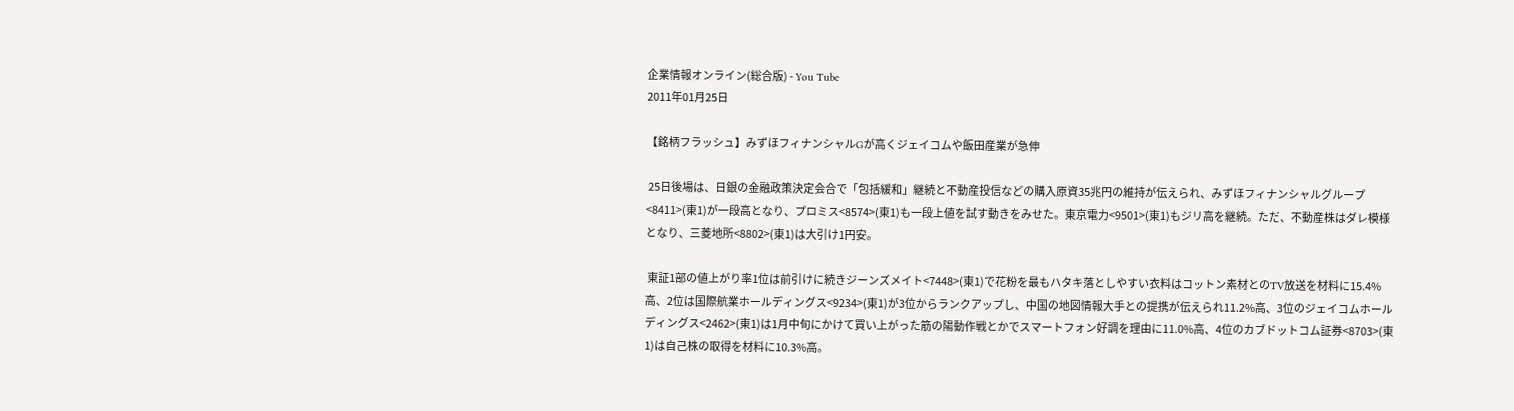企業情報オンライン(総合版) - You Tube
2011年01月25日

【銘柄フラッシュ】みずほフィナンシャルGが高くジェイコムや飯田産業が急伸

 25日後場は、日銀の金融政策決定会合で「包括緩和」継続と不動産投信などの購入原資35兆円の維持が伝えられ、みずほフィナンシャルグループ<8411>(東1)が一段高となり、プロミス<8574>(東1)も一段上値を試す動きをみせた。東京電力<9501>(東1)もジリ高を継続。ただ、不動産株はダレ模様となり、三菱地所<8802>(東1)は大引け1円安。

 東証1部の値上がり率1位は前引けに続きジーンズメイト<7448>(東1)で花粉を最もハタキ落としやすい衣料はコットン素材とのTV放送を材料に15.4%高、2位は国際航業ホールディングス<9234>(東1)が3位からランクアップし、中国の地図情報大手との提携が伝えられ11.2%高、3位のジェイコムホールディングス<2462>(東1)は1月中旬にかけて買い上がった筋の陽動作戦とかでスマートフォン好調を理由に11.0%高、4位のカブドットコム証券<8703>(東1)は自己株の取得を材料に10.3%高。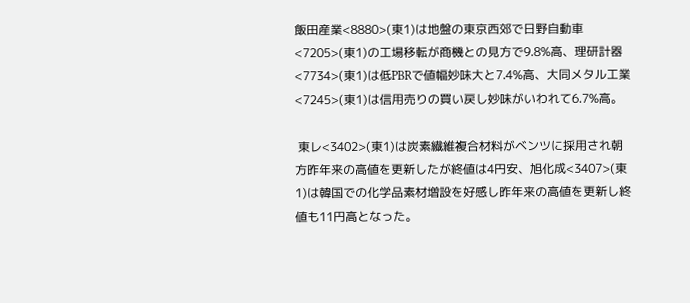飯田産業<8880>(東1)は地盤の東京西郊で日野自動車<7205>(東1)の工場移転が商機との見方で9.8%高、理研計器<7734>(東1)は低PBRで値幅妙味大と7.4%高、大同メタル工業<7245>(東1)は信用売りの買い戻し妙味がいわれて6.7%高。

 東レ<3402>(東1)は炭素繊維複合材料がベンツに採用され朝方昨年来の高値を更新したが終値は4円安、旭化成<3407>(東1)は韓国での化学品素材増設を好感し昨年来の高値を更新し終値も11円高となった。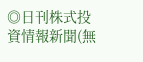◎日刊株式投資情報新聞(無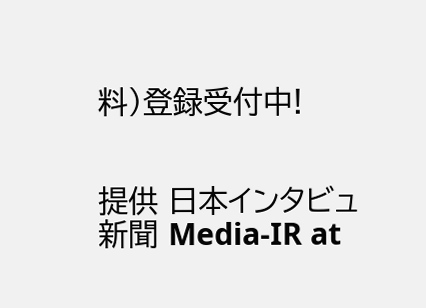料)登録受付中!


提供 日本インタビュ新聞 Media-IR at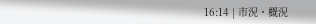16:14 | 市況・概況